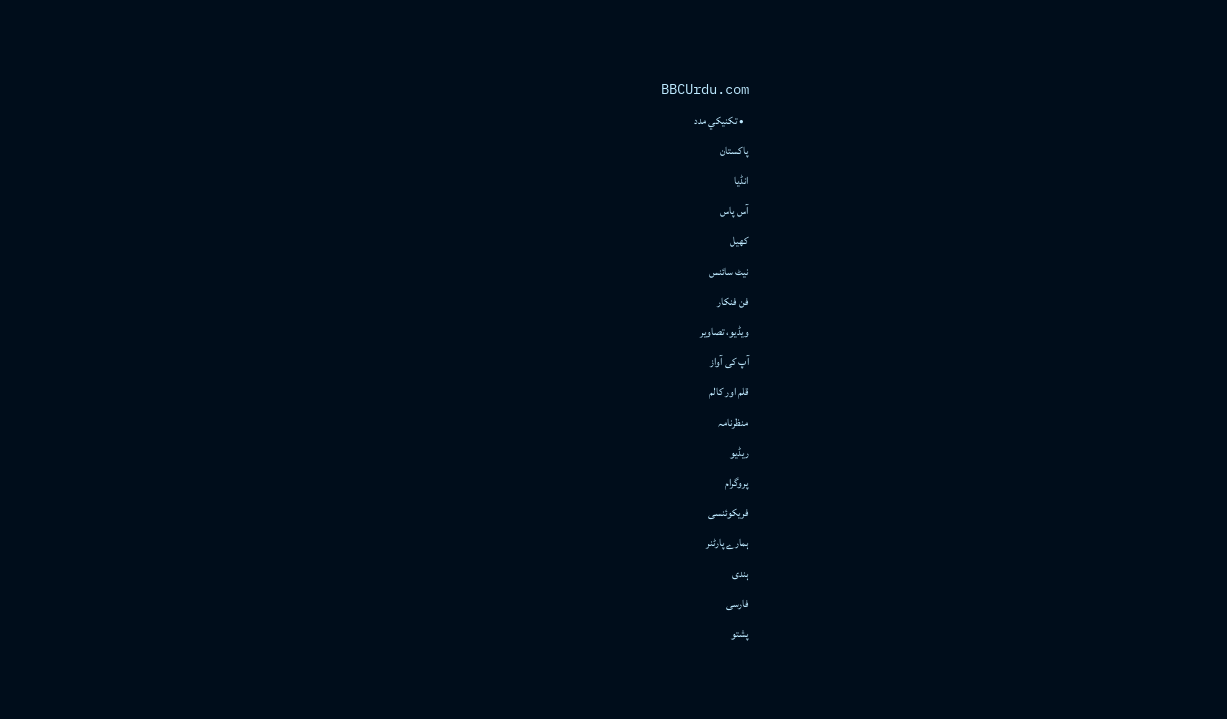BBCUrdu.com
  • تکنيکي مدد
پاکستان
انڈیا
آس پاس
کھیل
نیٹ سائنس
فن فنکار
ویڈیو، تصاویر
آپ کی آواز
قلم اور کالم
منظرنامہ
ریڈیو
پروگرام
فریکوئنسی
ہمارے پارٹنر
ہندی
فارسی
پشتو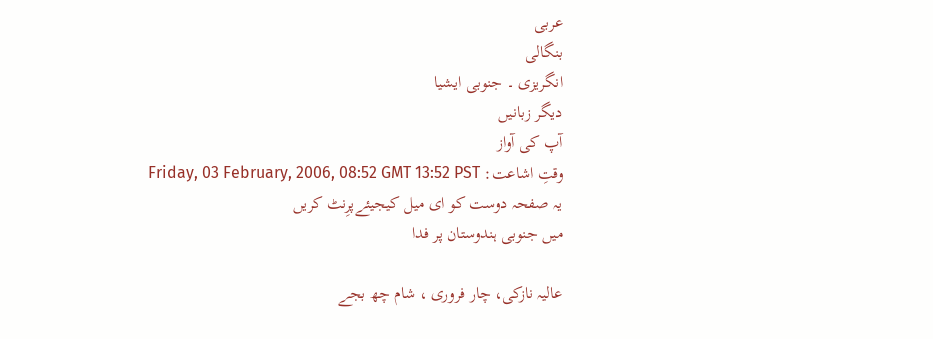عربی
بنگالی
انگریزی ۔ جنوبی ایشیا
دیگر زبانیں
آپ کی آواز
وقتِ اشاعت: Friday, 03 February, 2006, 08:52 GMT 13:52 PST
یہ صفحہ دوست کو ای میل کیجیئےپرِنٹ کریں
میں جنوبی ہندوستان پر فدا

عالیہ نازکی، چار فروری ، شام چھ بجے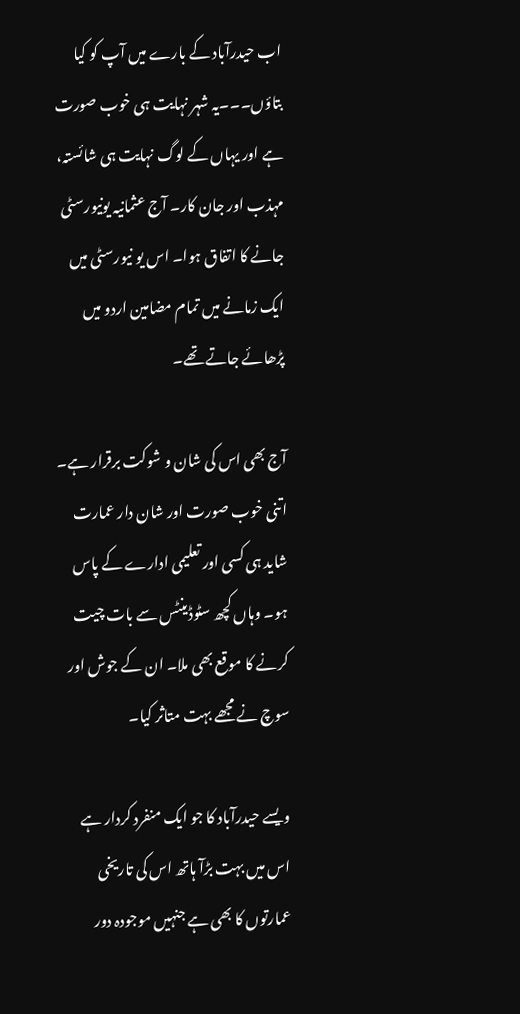اب حیدرآباد کے بارے میں آپ کو کیا بتاؤں۔۔۔یہ شہر نہایت ہی خوب صورت ہے اور یہاں کے لوگ نہایت ہی شائستہ، مہذب اور جان کار۔ آج عثمانیہ یونیورسٹی جانے کا اتفاق ہوا۔ اس یو نیورسٹی میں ایک زمانے میں تمام مضامین اردو میں پڑھائے جاتے تھے۔

آج بھی اس کی شان و شوکت برقرار ہے۔ اتنی خوب صورت اور شان دار عمارت شاید ہی کسی اور تعلیمی ادارے کے پاس ہو۔ وہاں کچھ سٹوڈینٹس سے بات چیت کرنے کا موقع بھی ملا۔ ان کے جوش اور سوچ نے مجھے بہت متاثر کیا۔

ویسے حیدرآباد کا جو ایک منفرد کردار ہے اس میں بہت بڑآ ہاتھ اس کی تاریخی عمارتوں کا بھی ہے جنہیں موجودہ دور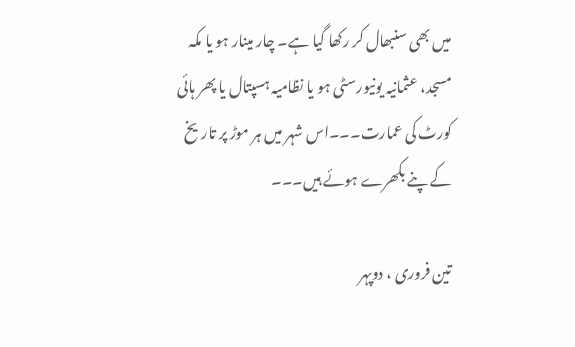میں بھی سنبھال کر رکھا گیا ہے۔ چار مینار ہو یا مکہ مسجد، عثمانیہ یونیورسٹی ہو یا نظامیہ ہسپتال یا پھر ہائی کورٹ کی عمارت۔۔۔اس شہر میں ہر موڑ پر تاریخ کے پنے بکھرے ہوئے ہیں۔۔۔

تین فروری ، دوپہر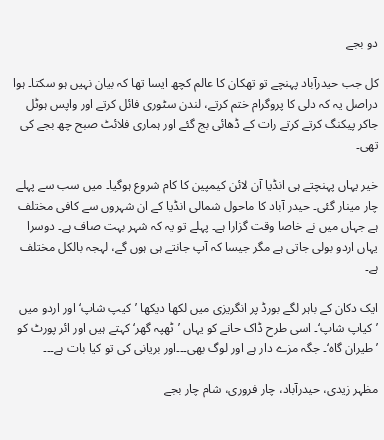دو بجے

کل جب حیدرآباد پہنچے تو تھکان کا عالم کچھ ایسا تھا کہ بیان نہیں ہو سکتا۔ ہوا دراصل یہ کہ دلی کا پروگرام ختم کرتے، لندن سٹوری فائل کرتے اور واپس ہوٹل جاکر پیکنگ کرتے کرتے رات کے ڈھائی بج گئے اور ہماری فلائٹ صبح چھ بجے کی تھی۔

خیر یہاں پہنچتے ہی انڈیا آن لائن کیمپین کا کام شروع ہوگیا۔ میں سب سے پہلے چار مینار گئی۔ حیدر آباد کا ماحول شمالی انڈیا کے ان شہروں سے کافی مختلف ہے جہاں میں نے خاصا وقت گزارا ہے۔ پہلے تو یہ کہ شہر بہت صاف ہے۔ دوسرا یہاں اردو بولی جاتی ہے مگر جیسا کہ آپ جانتے ہی ہوں گے، لہجہ بالکل مختلف ہے۔

ایک دکان کے باہر لگے بورڈ پر انگریزی میں لکھا دیکھا ’کیپ شاپ‘ اور اردو میں ’کیاپ شاپ‘۔ اسی طرح ڈاک حانے کو یہاں ’ٹھپہ گھر‘ کہتے ہیں اور ائر پورٹ کو ’طیران گاہ‘۔ جگہ مزے دار ہے اور لوگ بھی۔۔۔اور بریانی کی تو کیا بات ہے۔۔۔

مظہر زیدی، حیدرآباد، چار فروری، شام چار بجے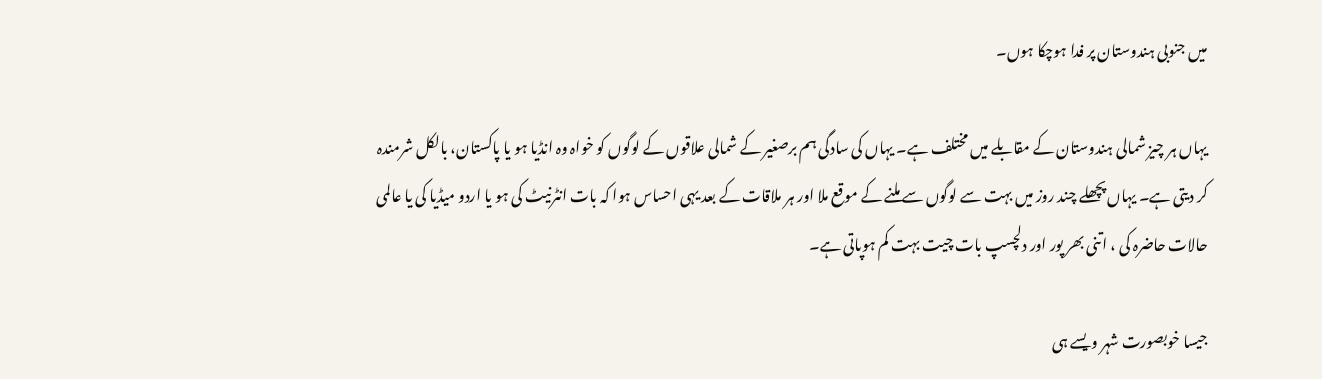میں جنوبی ہندوستان پر فدا ہوچکا ہوں۔

یہاں ہر چیز شمالی ہندوستان کے مقابلے میں مختلف ہے۔ یہاں کی سادگی ہم برصغیر کے شمالی علاقوں کے لوگوں کو خواہ وہ انڈیا ہو یا پاکستان، بالکل شرمندہ کر دیتی ہے۔ یہاں پچھلے چند روز میں بہت سے لوگوں سے ملنے کے موقع ملا اور ہر ملاقات کے بعد یہی احساس ہوا کہ بات انٹرنیٹ کی ہو یا اردو میڈیا کی یا عالمی حالات حاضرہ کی ، اتنی بھر پور اور دلچسپ بات چیت بہت کم ہوپاتی ہے۔

جیسا خوبصورت شہر ویسے ہی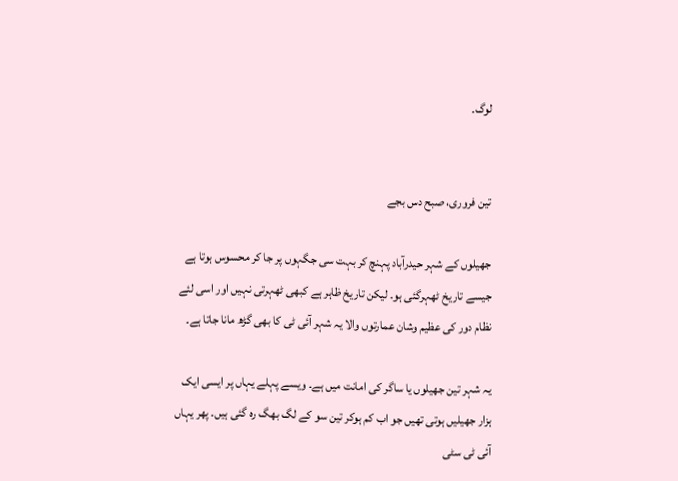لوگ۔


تین فروری، صبح دس بجے

جھیلوں کے شہر حیدرآباد پہنچ کر بہت سی جگہوں پر جا کر محسوس ہوتا ہے جیسے تاریخ ٹھہرگئی ہو۔ لیکن تاریخ ظاہر ہے کبھی ٹھہرتی نہیں اور اسی لئے نظام دور کی عظیم وشان عمارتوں والا یہ شہر آئی ٹی کا بھی گڑھ مانا جاتا ہے۔

یہ شہر تین جھیلوں یا ساگر کی امانت میں ہے۔ ویسے پہلے یہاں پر ایسی ایک ہزار جھیلیں ہوتی تھیں جو اب کم ہوکر تین سو کے لگ بھگ رہ گئی ہیں۔ پھر یہاں آئی ٹی سٹی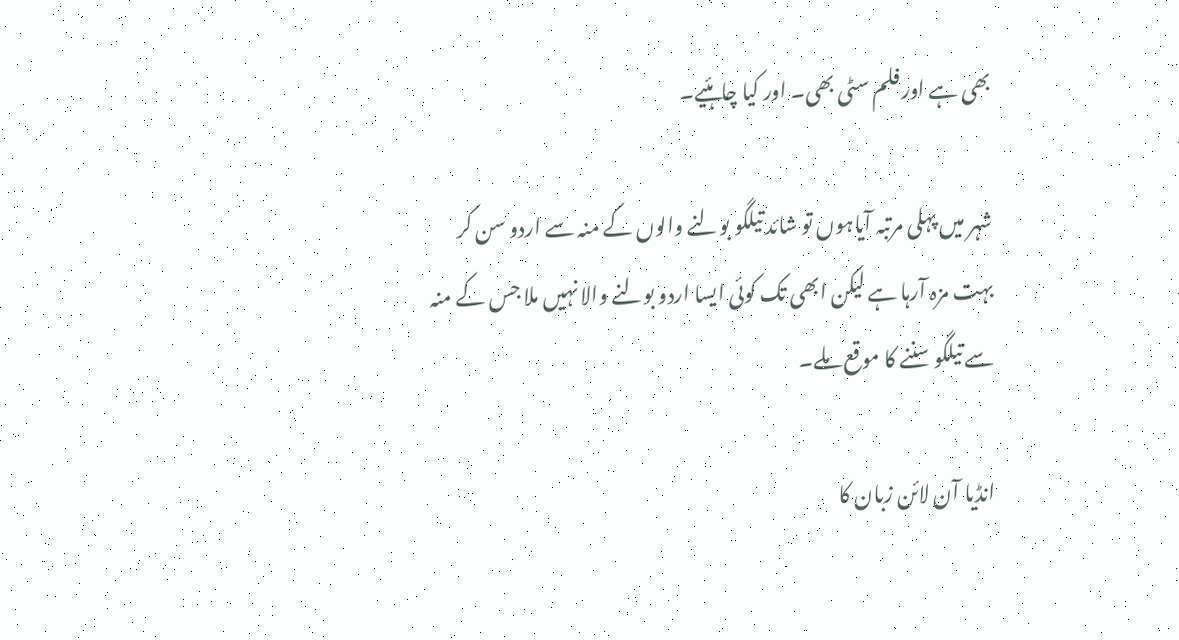بھی ہے اور فلم سٹی بھی۔ اور کیا چاہئیے۔

شہر میں پہلی مرتبہ آیاہوں تو شائد تیلگو بولنے والوں کے منہ سے اردو سن کر بہت مزہ آرہا ہے لیکن ابھی تک کوئی ایسا اردو بولنے والا نہیں ملا جس کے منہ سے تیلگو سننے کا موقع ملے۔

انڈیا آن لائن زبان کا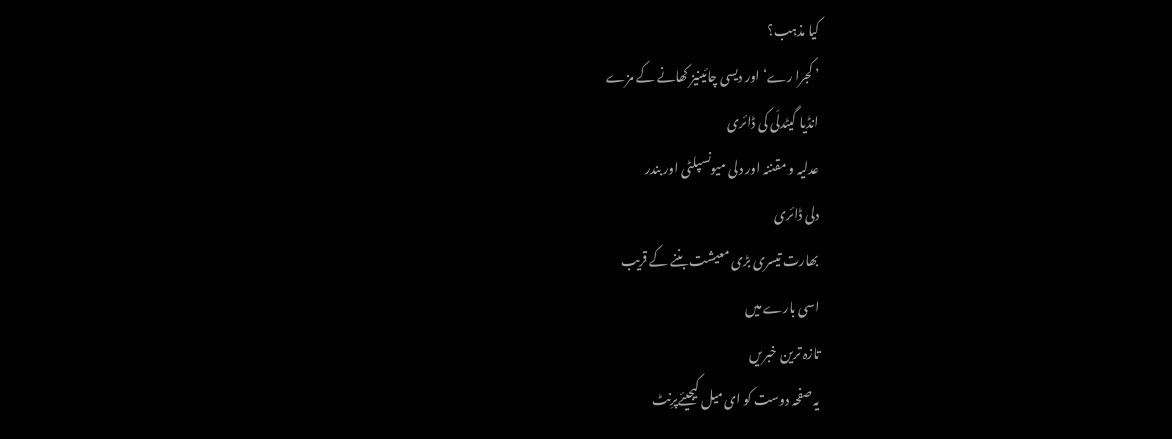کیا مذہب؟
’ کجرا رے‘ اور دیسی چائینیز کھانے کے مزے
انڈیا گیٹدلّی کی ڈائری
عدلیہ و مقننہ اور دلی میونسپلٹی اور بندر
دلی ڈائری
بھارت تیسری بڑی معیشت بننے کے قریب
اسی بارے میں
تازہ ترین خبریں
یہ صفحہ دوست کو ای میل کیجیئےپرِنٹ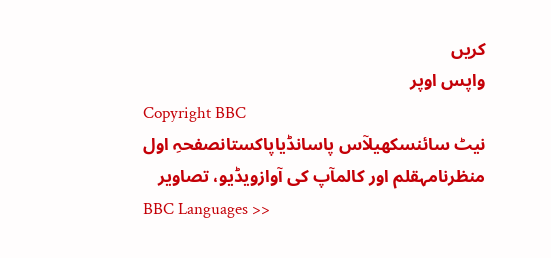کریں
واپس اوپر
Copyright BBC
نیٹ سائنسکھیلآس پاسانڈیاپاکستانصفحہِ اول
منظرنامہقلم اور کالمآپ کی آوازویڈیو، تصاویر
BBC Languages >>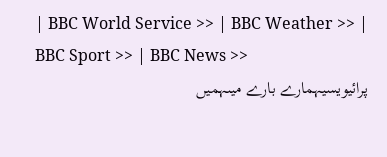| BBC World Service >> | BBC Weather >> | BBC Sport >> | BBC News >>
پرائیویسیہمارے بارے میںہمیں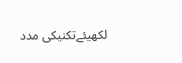لکھیئےتکنیکی مدد